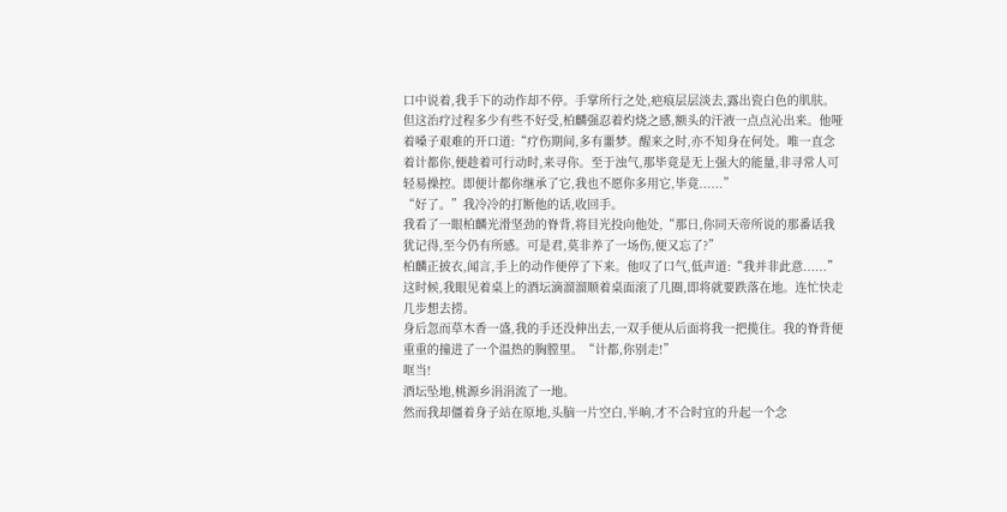口中说着,我手下的动作却不停。手掌所行之处,疤痕层层淡去,露出瓷白色的肌肤。
但这治疗过程多少有些不好受,柏麟强忍着灼烧之感,额头的汗液一点点沁出来。他哑着嗓子艰难的开口道:“疗伤期间,多有噩梦。醒来之时,亦不知身在何处。唯一直念着计都你,便趁着可行动时,来寻你。至于浊气,那毕竟是无上强大的能量,非寻常人可轻易操控。即便计都你继承了它,我也不愿你多用它,毕竟......”
“好了。”我冷冷的打断他的话,收回手。
我看了一眼柏麟光滑坚劲的脊背,将目光投向他处,“那日,你同天帝所说的那番话我犹记得,至今仍有所感。可是君,莫非养了一场伤,便又忘了?”
柏麟正披衣,闻言,手上的动作便停了下来。他叹了口气,低声道:“我并非此意......”
这时候,我眼见着桌上的酒坛滴溜溜顺着桌面滚了几圈,即将就要跌落在地。连忙快走几步想去捞。
身后忽而草木香一盛,我的手还没伸出去,一双手便从后面将我一把揽住。我的脊背便重重的撞进了一个温热的胸膛里。“计都,你别走!”
哐当!
酒坛坠地,桃源乡涓涓流了一地。
然而我却僵着身子站在原地,头脑一片空白,半晌,才不合时宜的升起一个念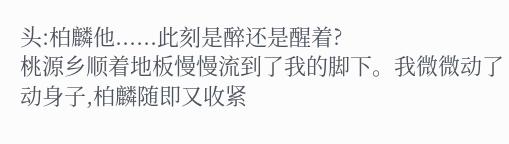头:柏麟他......此刻是醉还是醒着?
桃源乡顺着地板慢慢流到了我的脚下。我微微动了动身子,柏麟随即又收紧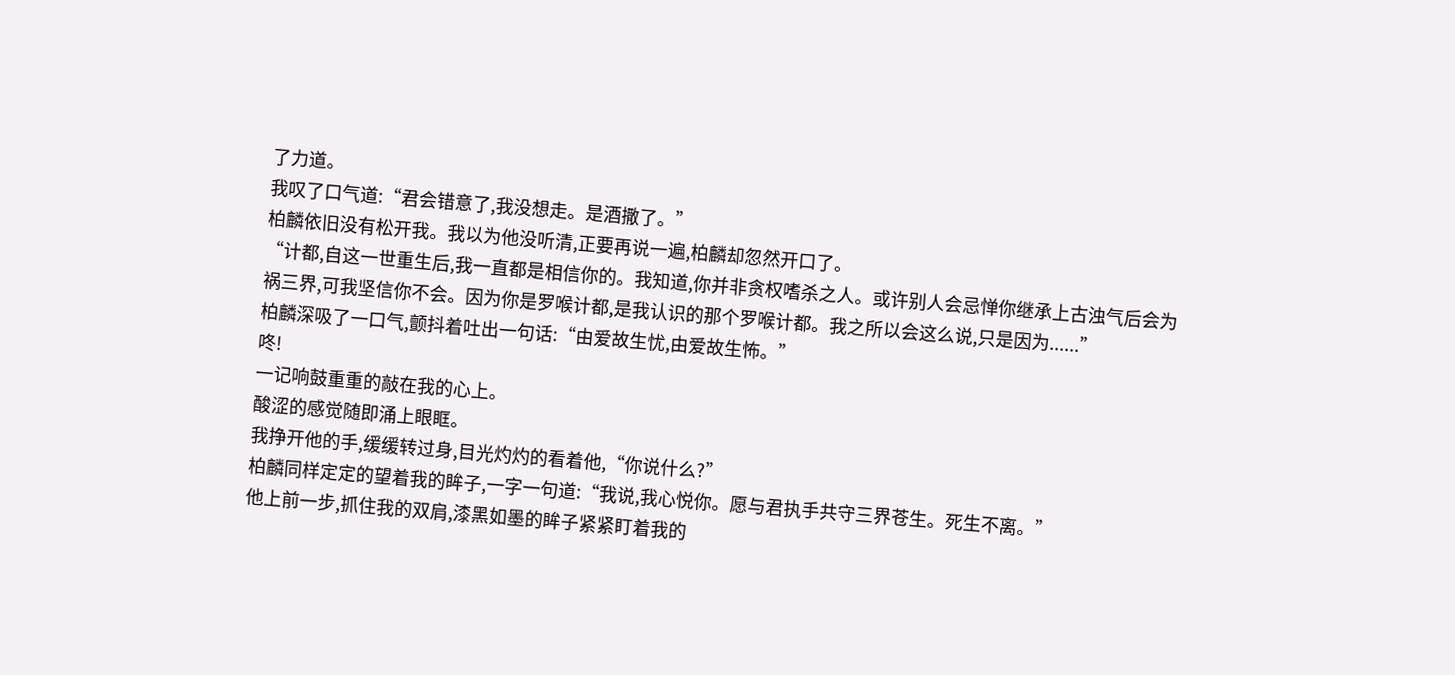了力道。
我叹了口气道:“君会错意了,我没想走。是酒撒了。”
柏麟依旧没有松开我。我以为他没听清,正要再说一遍,柏麟却忽然开口了。
“计都,自这一世重生后,我一直都是相信你的。我知道,你并非贪权嗜杀之人。或许别人会忌惮你继承上古浊气后会为祸三界,可我坚信你不会。因为你是罗喉计都,是我认识的那个罗喉计都。我之所以会这么说,只是因为......”
柏麟深吸了一口气,颤抖着吐出一句话:“由爱故生忧,由爱故生怖。”
咚!
一记响鼓重重的敲在我的心上。
酸涩的感觉随即涌上眼眶。
我挣开他的手,缓缓转过身,目光灼灼的看着他,“你说什么?”
柏麟同样定定的望着我的眸子,一字一句道:“我说,我心悦你。愿与君执手共守三界苍生。死生不离。”
他上前一步,抓住我的双肩,漆黑如墨的眸子紧紧盯着我的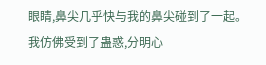眼睛,鼻尖几乎快与我的鼻尖碰到了一起。
我仿佛受到了蛊惑,分明心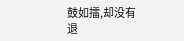鼓如擂,却没有退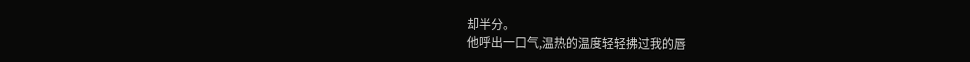却半分。
他呼出一口气,温热的温度轻轻拂过我的唇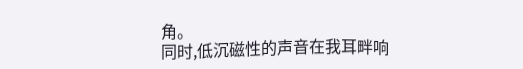角。
同时,低沉磁性的声音在我耳畔响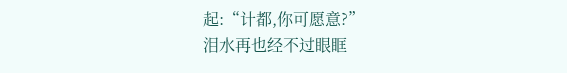起:“计都,你可愿意?”
泪水再也经不过眼眶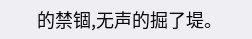的禁锢,无声的掘了堤。